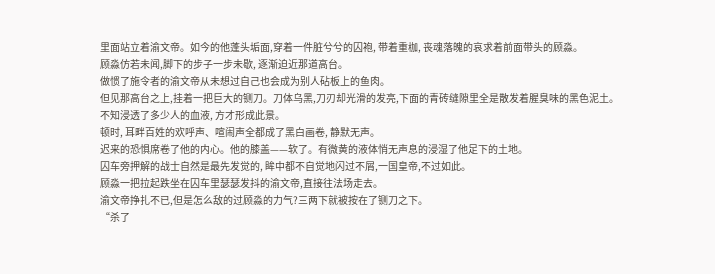里面站立着渝文帝。如今的他蓬头垢面,穿着一件脏兮兮的囚袍, 带着重枷, 丧魂落魄的哀求着前面带头的顾淼。
顾淼仿若未闻,脚下的步子一步未歇, 逐渐迫近那道高台。
做惯了施令者的渝文帝从未想过自己也会成为别人砧板上的鱼肉。
但见那高台之上,挂着一把巨大的铡刀。刀体乌黑,刀刃却光滑的发亮,下面的青砖缝隙里全是散发着腥臭味的黑色泥土。
不知浸透了多少人的血液, 方才形成此景。
顿时, 耳畔百姓的欢呼声、喧闹声全都成了黑白画卷, 静默无声。
迟来的恐惧席卷了他的内心。他的膝盖——软了。有微黄的液体悄无声息的浸湿了他足下的土地。
囚车旁押解的战士自然是最先发觉的, 眸中都不自觉地闪过不屑,一国皇帝,不过如此。
顾淼一把拉起跌坐在囚车里瑟瑟发抖的渝文帝,直接往法场走去。
渝文帝挣扎不已,但是怎么敌的过顾淼的力气?三两下就被按在了铡刀之下。
“杀了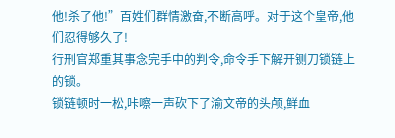他!杀了他!”百姓们群情激奋,不断高呼。对于这个皇帝,他们忍得够久了!
行刑官郑重其事念完手中的判令,命令手下解开铡刀锁链上的锁。
锁链顿时一松,咔嚓一声砍下了渝文帝的头颅,鲜血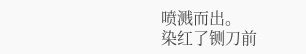喷溅而出。
染红了铡刀前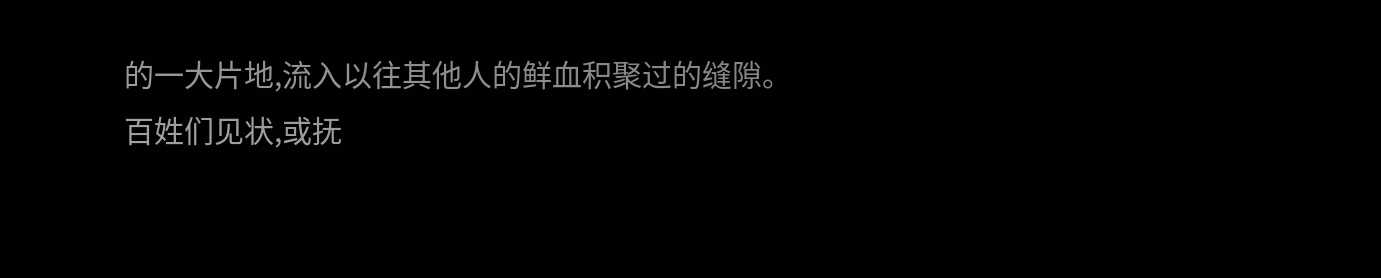的一大片地,流入以往其他人的鲜血积聚过的缝隙。
百姓们见状,或抚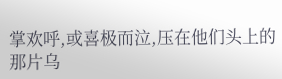掌欢呼,或喜极而泣,压在他们头上的那片乌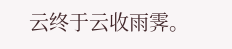云终于云收雨霁。